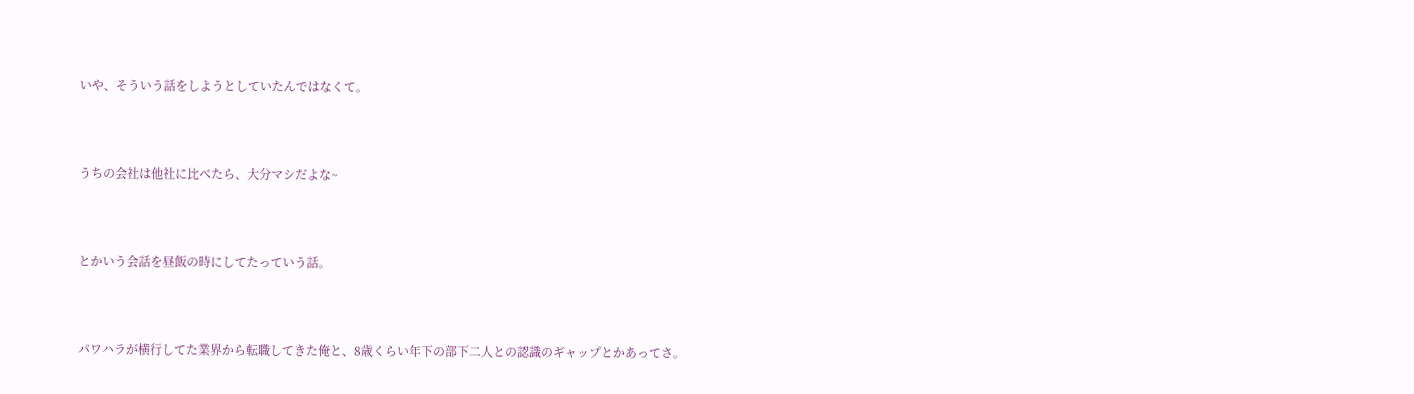いや、そういう話をしようとしていたんではなくて。



うちの会社は他社に比べたら、大分マシだよな~



とかいう会話を昼飯の時にしてたっていう話。



パワハラが横行してた業界から転職してきた俺と、8歳くらい年下の部下二人との認識のギャップとかあってさ。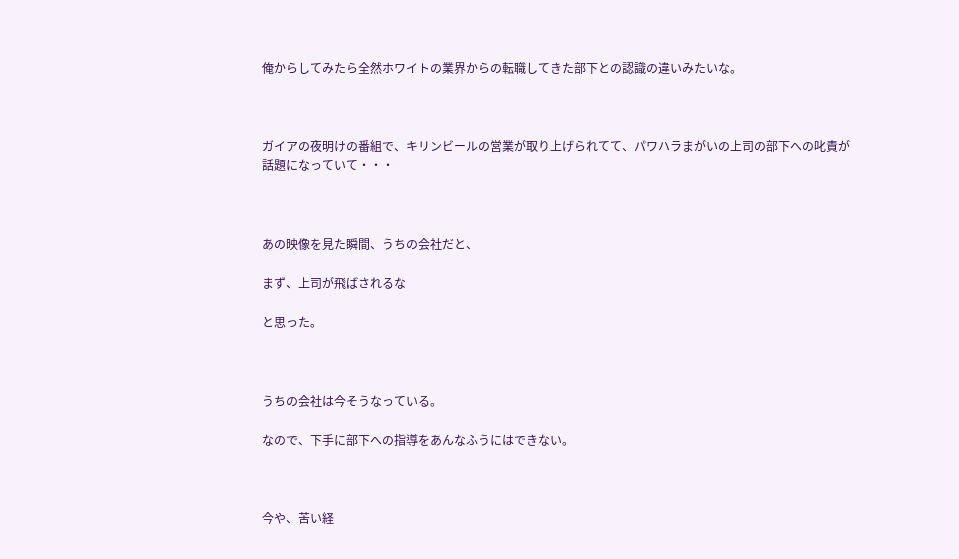俺からしてみたら全然ホワイトの業界からの転職してきた部下との認識の違いみたいな。



ガイアの夜明けの番組で、キリンビールの営業が取り上げられてて、パワハラまがいの上司の部下への叱責が話題になっていて・・・



あの映像を見た瞬間、うちの会社だと、

まず、上司が飛ばされるな

と思った。



うちの会社は今そうなっている。

なので、下手に部下への指導をあんなふうにはできない。



今や、苦い経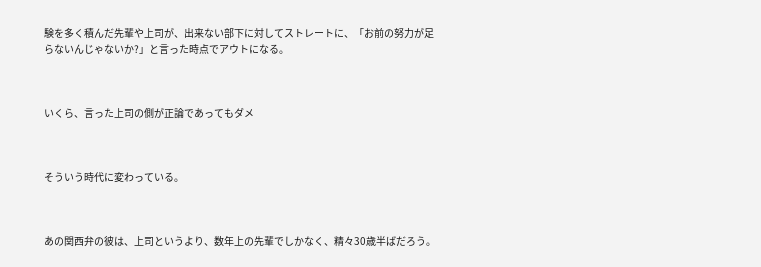験を多く積んだ先輩や上司が、出来ない部下に対してストレートに、「お前の努力が足らないんじゃないか?」と言った時点でアウトになる。



いくら、言った上司の側が正論であってもダメ



そういう時代に変わっている。



あの関西弁の彼は、上司というより、数年上の先輩でしかなく、精々30歳半ばだろう。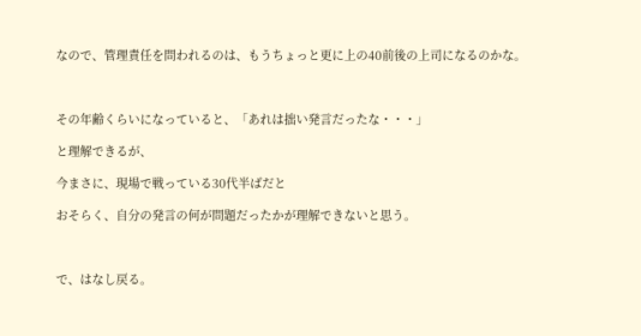なので、管理責任を問われるのは、もうちょっと更に上の40前後の上司になるのかな。



その年齢くらいになっていると、「あれは拙い発言だったな・・・」

と理解できるが、

今まさに、現場で戦っている30代半ばだと

おそらく、自分の発言の何が問題だったかが理解できないと思う。



で、はなし戻る。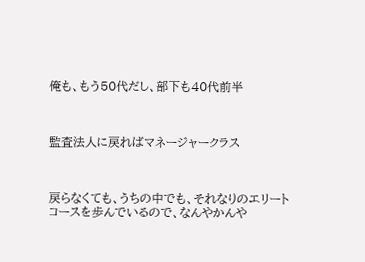俺も、もう50代だし、部下も40代前半



監査法人に戻ればマネージャークラス



戻らなくても、うちの中でも、それなりのエリートコースを歩んでいるので、なんやかんや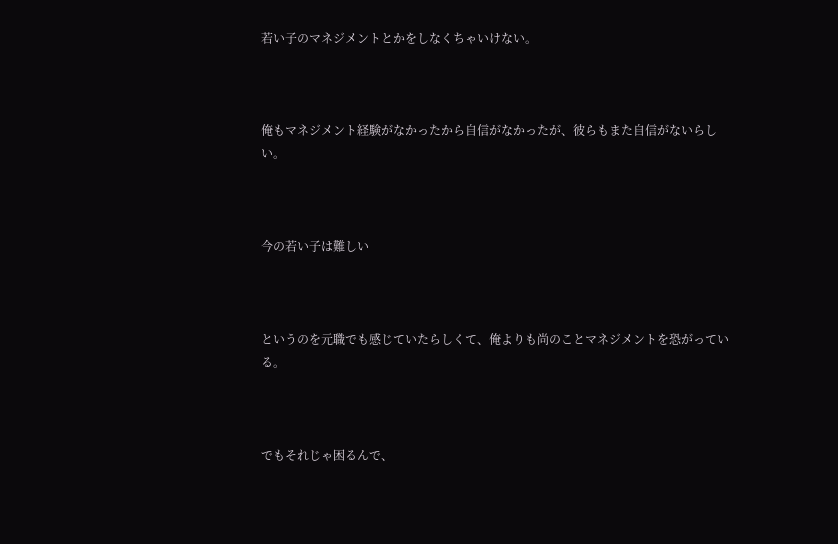若い子のマネジメントとかをしなくちゃいけない。



俺もマネジメント経験がなかったから自信がなかったが、彼らもまた自信がないらしい。



今の若い子は難しい



というのを元職でも感じていたらしくて、俺よりも尚のことマネジメントを恐がっている。



でもそれじゃ困るんで、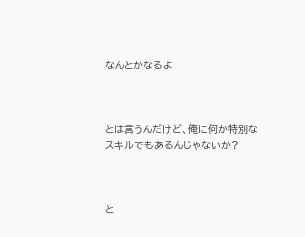なんとかなるよ



とは言うんだけど、俺に何か特別なスキルでもあるんじゃないか?



と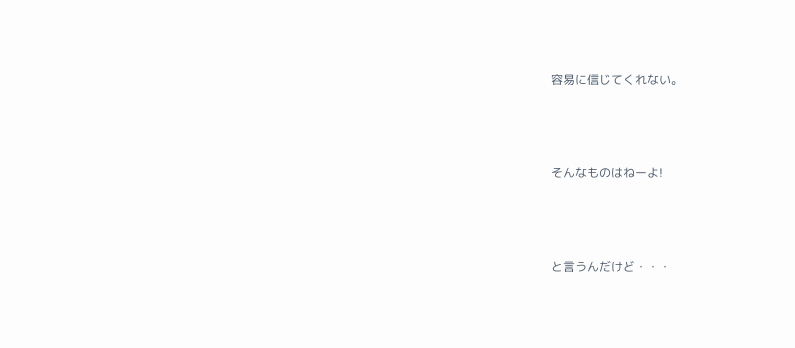容易に信じてくれない。



そんなものはねーよ!



と言うんだけど・・・